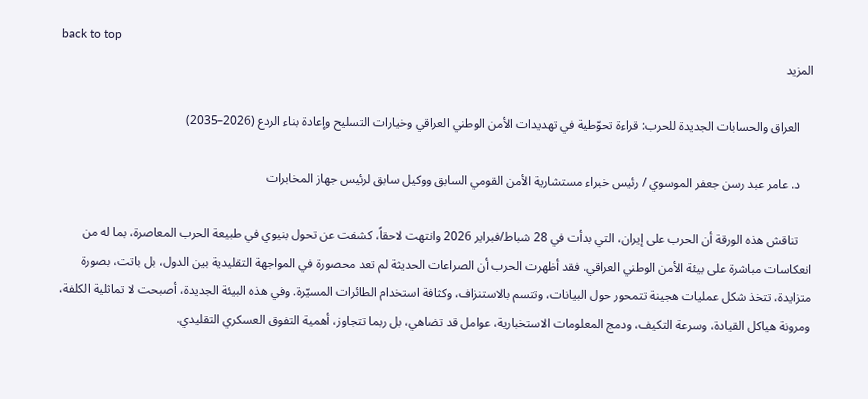back to top
المزيد

    العراق والحسابات الجديدة للحرب: قراءة تحوّطية في تهديدات الأمن الوطني العراقي وخيارات التسليح وإعادة بناء الردع (2026–2035)

    د. عامر عبد رسن جعفر الموسوي / رئيس خبراء مستشارية الأمن القومي السابق ووكيل سابق لرئيس جهاز المخابرات

    تناقش هذه الورقة أن الحرب على إيران، التي بدأت في 28 شباط/فبراير 2026 وانتهت لاحقاً، كشفت عن تحول بنيوي في طبيعة الحرب المعاصرة، بما له من انعكاسات مباشرة على بيئة الأمن الوطني العراقي. فقد أظهرت الحرب أن الصراعات الحديثة لم تعد محصورة في المواجهة التقليدية بين الدول، بل باتت، بصورة متزايدة، تتخذ شكل عمليات هجينة تتمحور حول البيانات، وتتسم بالاستنزاف، وكثافة استخدام الطائرات المسيّرة. وفي هذه البيئة الجديدة، أصبحت لا تماثلية الكلفة، ومرونة هياكل القيادة، وسرعة التكيف، ودمج المعلومات الاستخبارية، عوامل قد تضاهي، بل ربما تتجاوز، أهمية التفوق العسكري التقليدي.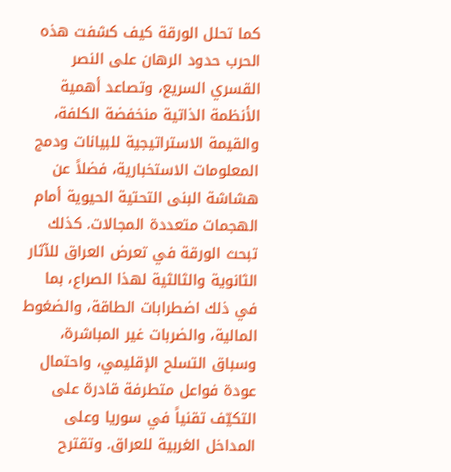كما تحلل الورقة كيف كشفت هذه الحرب حدود الرهان على النصر القسري السريع، وتصاعد أهمية الأنظمة الذاتية منخفضة الكلفة، والقيمة الاستراتيجية للبيانات ودمج المعلومات الاستخبارية، فضلاً عن هشاشة البنى التحتية الحيوية أمام الهجمات متعددة المجالات. كذلك تبحث الورقة في تعرض العراق للآثار الثانوية والثالثية لهذا الصراع، بما في ذلك اضطرابات الطاقة، والضغوط المالية، والضربات غير المباشرة، وسباق التسلح الإقليمي، واحتمال عودة فواعل متطرفة قادرة على التكيّف تقنياً في سوريا وعلى المداخل الغربية للعراق. وتقترح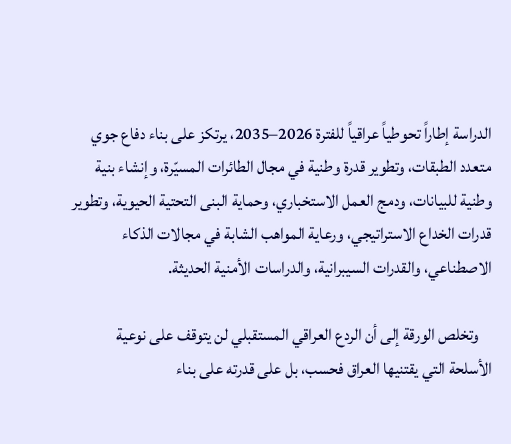الدراسة إطاراً تحوطياً عراقياً للفترة 2026–2035، يرتكز على بناء دفاع جوي متعدد الطبقات، وتطوير قدرة وطنية في مجال الطائرات المسيّرة، وإنشاء بنية وطنية للبيانات، ودمج العمل الاستخباري، وحماية البنى التحتية الحيوية، وتطوير قدرات الخداع الاستراتيجي، ورعاية المواهب الشابة في مجالات الذكاء الاصطناعي، والقدرات السيبرانية، والدراسات الأمنية الحديثة.

    وتخلص الورقة إلى أن الردع العراقي المستقبلي لن يتوقف على نوعية الأسلحة التي يقتنيها العراق فحسب، بل على قدرته على بناء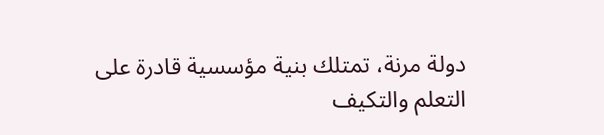دولة مرنة، تمتلك بنية مؤسسية قادرة على التعلم والتكيف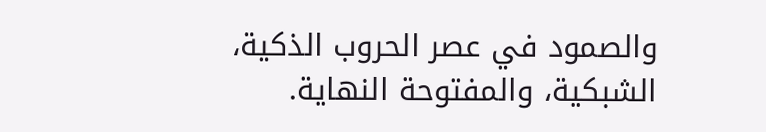والصمود في عصر الحروب الذكية، الشبكية، والمفتوحة النهاية.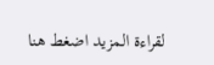لقراءة المزيد اضغط هنا